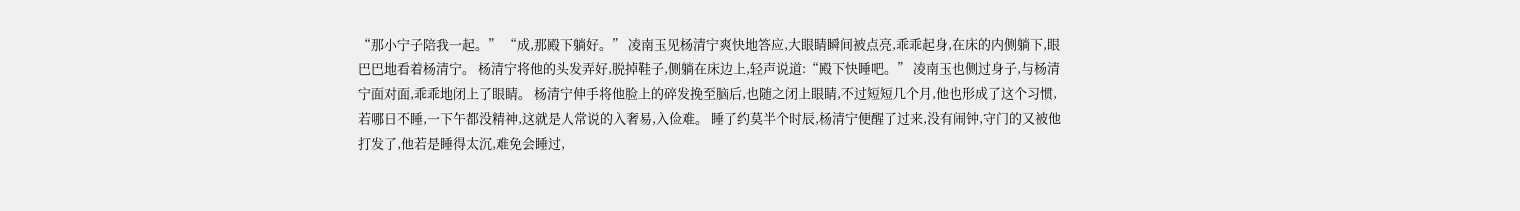“那小宁子陪我一起。” “成,那殿下躺好。” 凌南玉见杨清宁爽快地答应,大眼睛瞬间被点亮,乖乖起身,在床的内侧躺下,眼巴巴地看着杨清宁。 杨清宁将他的头发弄好,脱掉鞋子,侧躺在床边上,轻声说道:“殿下快睡吧。” 凌南玉也侧过身子,与杨清宁面对面,乖乖地闭上了眼睛。 杨清宁伸手将他脸上的碎发挽至脑后,也随之闭上眼睛,不过短短几个月,他也形成了这个习惯,若哪日不睡,一下午都没精神,这就是人常说的入奢易,入俭难。 睡了约莫半个时辰,杨清宁便醒了过来,没有闹钟,守门的又被他打发了,他若是睡得太沉,难免会睡过,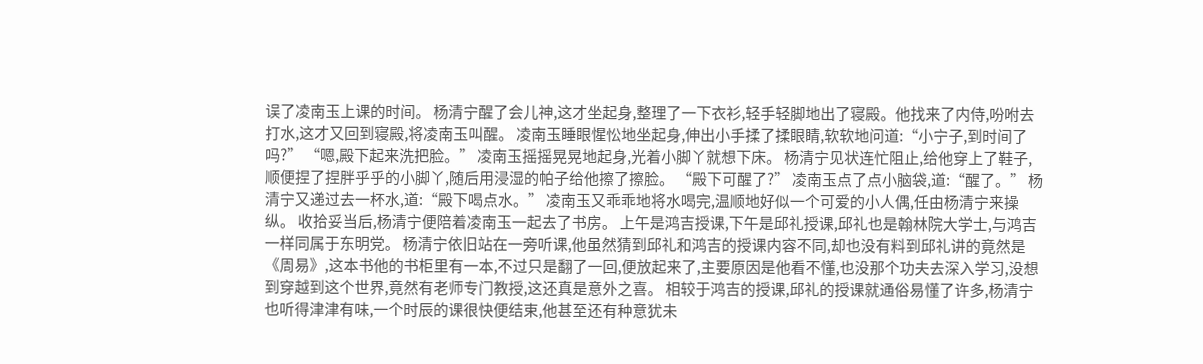误了凌南玉上课的时间。 杨清宁醒了会儿神,这才坐起身,整理了一下衣衫,轻手轻脚地出了寝殿。他找来了内侍,吩咐去打水,这才又回到寝殿,将凌南玉叫醒。 凌南玉睡眼惺忪地坐起身,伸出小手揉了揉眼睛,软软地问道:“小宁子,到时间了吗?” “嗯,殿下起来洗把脸。” 凌南玉摇摇晃晃地起身,光着小脚丫就想下床。 杨清宁见状连忙阻止,给他穿上了鞋子,顺便捏了捏胖乎乎的小脚丫,随后用浸湿的帕子给他擦了擦脸。 “殿下可醒了?” 凌南玉点了点小脑袋,道:“醒了。” 杨清宁又递过去一杯水,道:“殿下喝点水。” 凌南玉又乖乖地将水喝完,温顺地好似一个可爱的小人偶,任由杨清宁来操纵。 收拾妥当后,杨清宁便陪着凌南玉一起去了书房。 上午是鸿吉授课,下午是邱礼授课,邱礼也是翰林院大学士,与鸿吉一样同属于东明党。 杨清宁依旧站在一旁听课,他虽然猜到邱礼和鸿吉的授课内容不同,却也没有料到邱礼讲的竟然是《周易》,这本书他的书柜里有一本,不过只是翻了一回,便放起来了,主要原因是他看不懂,也没那个功夫去深入学习,没想到穿越到这个世界,竟然有老师专门教授,这还真是意外之喜。 相较于鸿吉的授课,邱礼的授课就通俗易懂了许多,杨清宁也听得津津有味,一个时辰的课很快便结束,他甚至还有种意犹未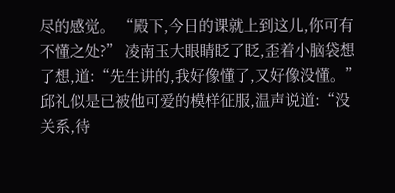尽的感觉。 “殿下,今日的课就上到这儿,你可有不懂之处?” 凌南玉大眼睛眨了眨,歪着小脑袋想了想,道:“先生讲的,我好像懂了,又好像没懂。” 邱礼似是已被他可爱的模样征服,温声说道:“没关系,待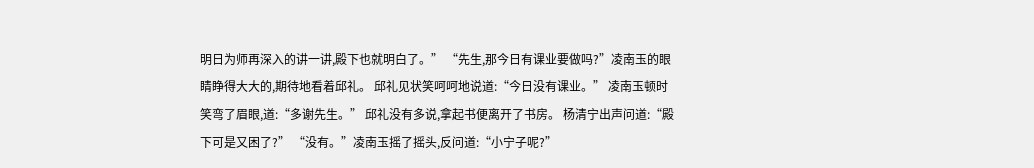明日为师再深入的讲一讲,殿下也就明白了。” “先生,那今日有课业要做吗?”凌南玉的眼睛睁得大大的,期待地看着邱礼。 邱礼见状笑呵呵地说道:“今日没有课业。” 凌南玉顿时笑弯了眉眼,道:“多谢先生。” 邱礼没有多说,拿起书便离开了书房。 杨清宁出声问道:“殿下可是又困了?” “没有。”凌南玉摇了摇头,反问道:“小宁子呢?”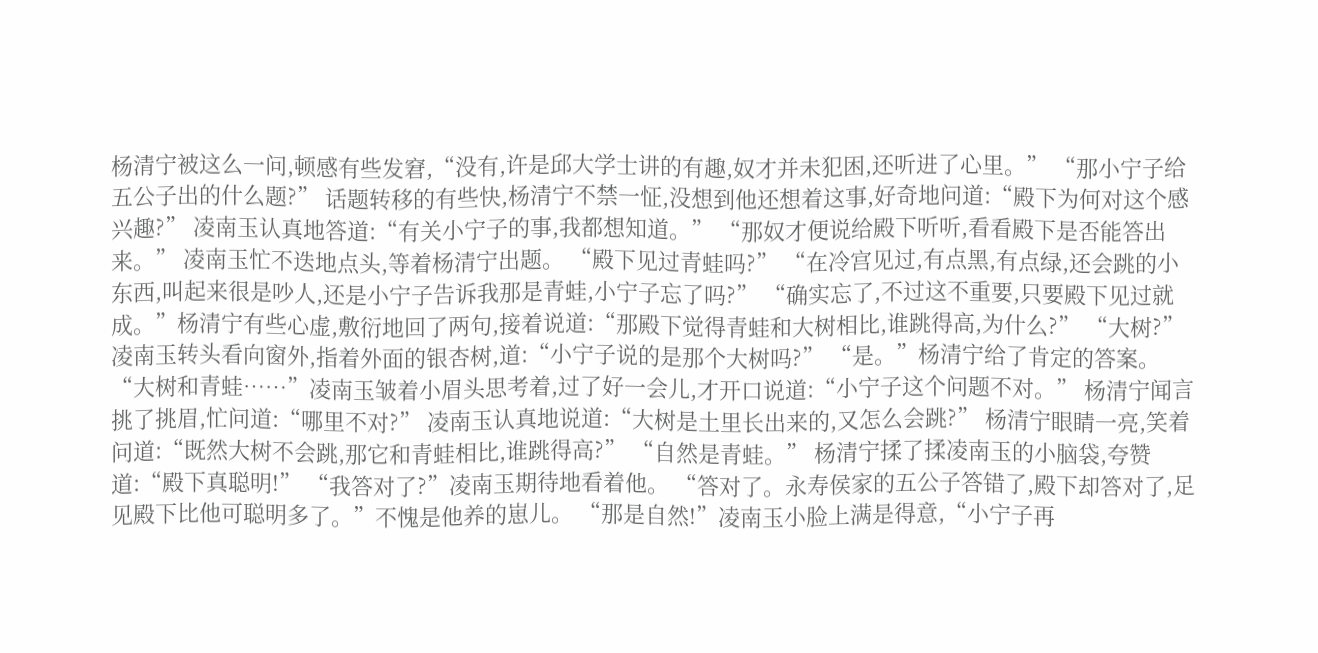杨清宁被这么一问,顿感有些发窘,“没有,许是邱大学士讲的有趣,奴才并未犯困,还听进了心里。” “那小宁子给五公子出的什么题?” 话题转移的有些快,杨清宁不禁一怔,没想到他还想着这事,好奇地问道:“殿下为何对这个感兴趣?” 凌南玉认真地答道:“有关小宁子的事,我都想知道。” “那奴才便说给殿下听听,看看殿下是否能答出来。” 凌南玉忙不迭地点头,等着杨清宁出题。 “殿下见过青蛙吗?” “在冷宫见过,有点黑,有点绿,还会跳的小东西,叫起来很是吵人,还是小宁子告诉我那是青蛙,小宁子忘了吗?” “确实忘了,不过这不重要,只要殿下见过就成。”杨清宁有些心虚,敷衍地回了两句,接着说道:“那殿下觉得青蛙和大树相比,谁跳得高,为什么?” “大树?”凌南玉转头看向窗外,指着外面的银杏树,道:“小宁子说的是那个大树吗?” “是。”杨清宁给了肯定的答案。 “大树和青蛙……”凌南玉皱着小眉头思考着,过了好一会儿,才开口说道:“小宁子这个问题不对。” 杨清宁闻言挑了挑眉,忙问道:“哪里不对?” 凌南玉认真地说道:“大树是土里长出来的,又怎么会跳?” 杨清宁眼睛一亮,笑着问道:“既然大树不会跳,那它和青蛙相比,谁跳得高?” “自然是青蛙。” 杨清宁揉了揉凌南玉的小脑袋,夸赞道:“殿下真聪明!” “我答对了?”凌南玉期待地看着他。 “答对了。永寿侯家的五公子答错了,殿下却答对了,足见殿下比他可聪明多了。”不愧是他养的崽儿。 “那是自然!”凌南玉小脸上满是得意,“小宁子再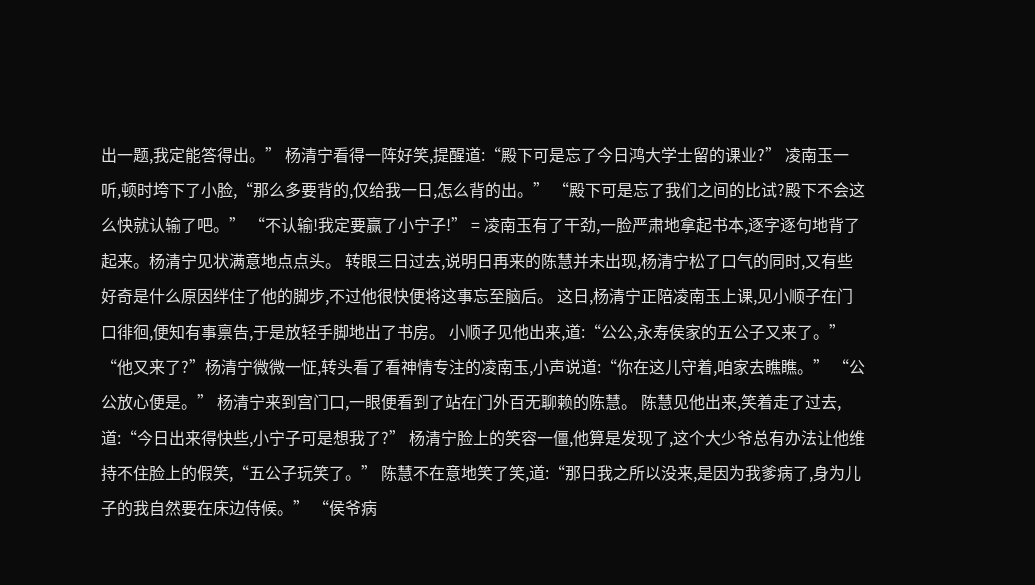出一题,我定能答得出。” 杨清宁看得一阵好笑,提醒道:“殿下可是忘了今日鸿大学士留的课业?” 凌南玉一听,顿时垮下了小脸,“那么多要背的,仅给我一日,怎么背的出。” “殿下可是忘了我们之间的比试?殿下不会这么快就认输了吧。” “不认输!我定要赢了小宁子!” = 凌南玉有了干劲,一脸严肃地拿起书本,逐字逐句地背了起来。杨清宁见状满意地点点头。 转眼三日过去,说明日再来的陈慧并未出现,杨清宁松了口气的同时,又有些好奇是什么原因绊住了他的脚步,不过他很快便将这事忘至脑后。 这日,杨清宁正陪凌南玉上课,见小顺子在门口徘徊,便知有事禀告,于是放轻手脚地出了书房。 小顺子见他出来,道:“公公,永寿侯家的五公子又来了。” “他又来了?”杨清宁微微一怔,转头看了看神情专注的凌南玉,小声说道:“你在这儿守着,咱家去瞧瞧。” “公公放心便是。” 杨清宁来到宫门口,一眼便看到了站在门外百无聊赖的陈慧。 陈慧见他出来,笑着走了过去,道:“今日出来得快些,小宁子可是想我了?” 杨清宁脸上的笑容一僵,他算是发现了,这个大少爷总有办法让他维持不住脸上的假笑,“五公子玩笑了。” 陈慧不在意地笑了笑,道:“那日我之所以没来,是因为我爹病了,身为儿子的我自然要在床边侍候。” “侯爷病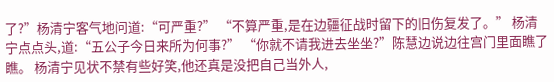了?”杨清宁客气地问道:“可严重?” “不算严重,是在边疆征战时留下的旧伤复发了。” 杨清宁点点头,道:“五公子今日来所为何事?” “你就不请我进去坐坐?”陈慧边说边往宫门里面瞧了瞧。 杨清宁见状不禁有些好笑,他还真是没把自己当外人,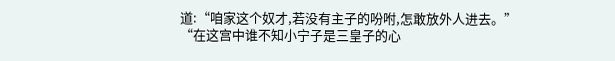道:“咱家这个奴才,若没有主子的吩咐,怎敢放外人进去。” “在这宫中谁不知小宁子是三皇子的心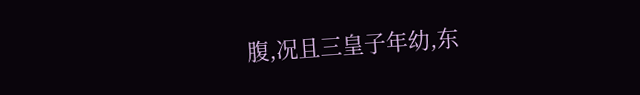腹,况且三皇子年幼,东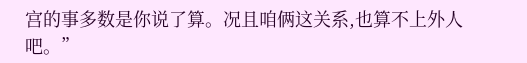宫的事多数是你说了算。况且咱俩这关系,也算不上外人吧。”